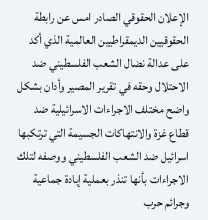الإعلان الحقوقي الصادر امس عن رابطة الحقوقيين الديمقراطيين العالمية الذي أكد على عدالة نضال الشعب الفلسطيني ضد الاحتلال وحقه في تقرير المصير وأدان بشكل واضح مختلف الاجراءات الاسرائيلية ضد قطاع غزة والانتهاكات الجسيمة التي ترتكبها اسرائيل ضد الشعب الفلسطيني ووصفه لتلك الاجراءات بأنها تنذر بعملية إبادة جماعية وجرائم حرب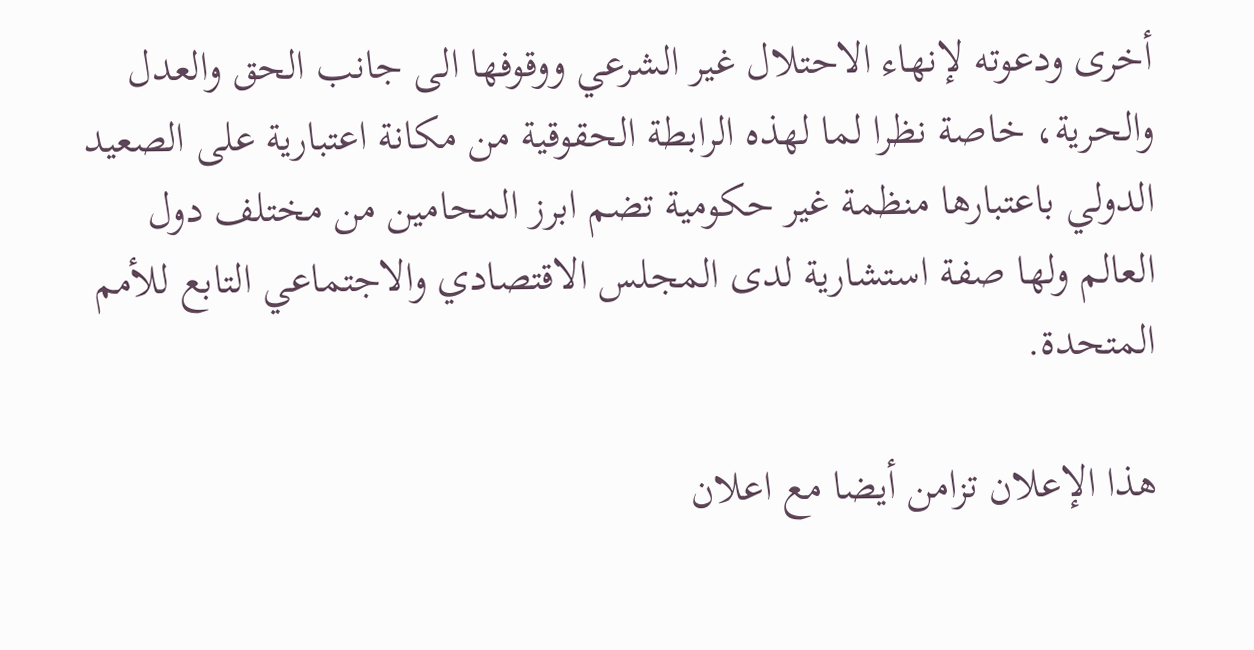أخرى ودعوته لإنهاء الاحتلال غير الشرعي ووقوفها الى جانب الحق والعدل والحرية، خاصة نظرا لما لهذه الرابطة الحقوقية من مكانة اعتبارية على الصعيد الدولي باعتبارها منظمة غير حكومية تضم ابرز المحامين من مختلف دول العالم ولها صفة استشارية لدى المجلس الاقتصادي والاجتماعي التابع للأمم المتحدة.

هذا الإعلان تزامن أيضا مع اعلان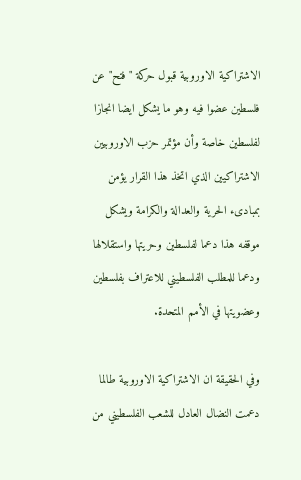الاشتراكية الاوروبية قبول حركة "فتح" عن فلسطين عضوا فيه وهو ما يشكل ايضا انجازا لفلسطين خاصة وأن مؤتمر حزب الاوروبيين الاشتراكيين الذي اتخذ هذا القرار يؤمن بمبادىء الحرية والعدالة والكرامة ويشكل موقفه هذا دعما لفلسطين وحريتها واستقلالها ودعما للمطلب الفلسطيني للاعتراف بفلسطين وعضويتها في الأمم المتحدة.

وفي الحقيقة ان الاشتراكية الاوروبية طالما دعمت النضال العادل للشعب الفلسطيني من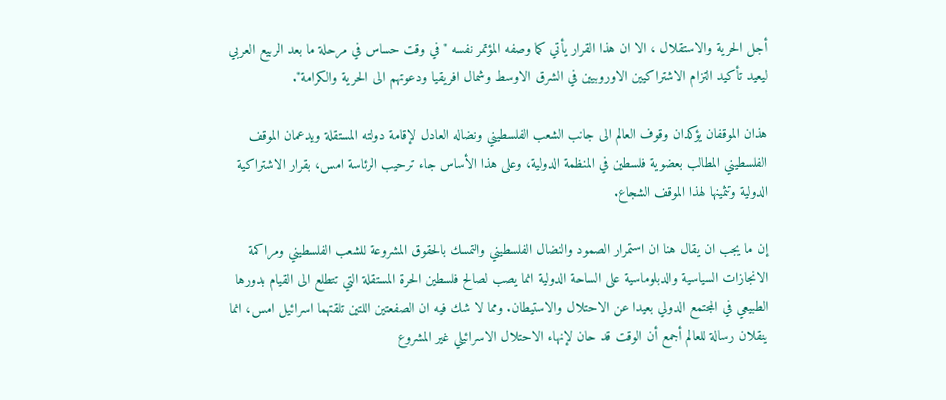أجل الحرية والاستقلال ، الا ان هذا القرار يأتي كما وصفه المؤتمر نفسه "في وقت حساس في مرحلة ما بعد الربيع العربي ليعيد تأكيد التزام الاشتراكيين الاوروبيين في الشرق الاوسط وشمال افريقيا ودعوتهم الى الحرية والكرامة".

هذان الموقفان يؤكدان وقوف العالم الى جانب الشعب الفلسطيني ونضاله العادل لإقامة دولته المستقلة ويدعمان الموقف الفلسطيني المطالب بعضوية فلسطين في المنظمة الدولية، وعلى هذا الأساس جاء ترحيب الرئاسة امس، بقرار الاشتراكية الدولية وتثمينها لهذا الموقف الشجاع.

إن ما يجب ان يقال هنا ان استمرار الصمود والنضال الفلسطيني والتمسك بالحقوق المشروعة للشعب الفلسطيني ومراكمة الانجازات السياسية والدبلوماسية على الساحة الدولية انما يصب لصالح فلسطين الحرة المستقلة التي تتطلع الى القيام بدورها الطبيعي في المجتمع الدولي بعيدا عن الاحتلال والاستيطان. ومما لا شك فيه ان الصفعتين اللتين تلقتهما اسرائيل امس، انما ينقلان رسالة للعالم أجمع أن الوقت قد حان لإنهاء الاحتلال الاسرائيلي غير المشروع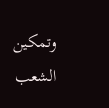وتمكين الشعب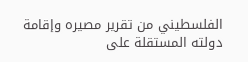الفلسطيني من تقرير مصيره وإقامة دولته المستقلة على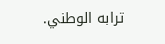ترابه الوطني.